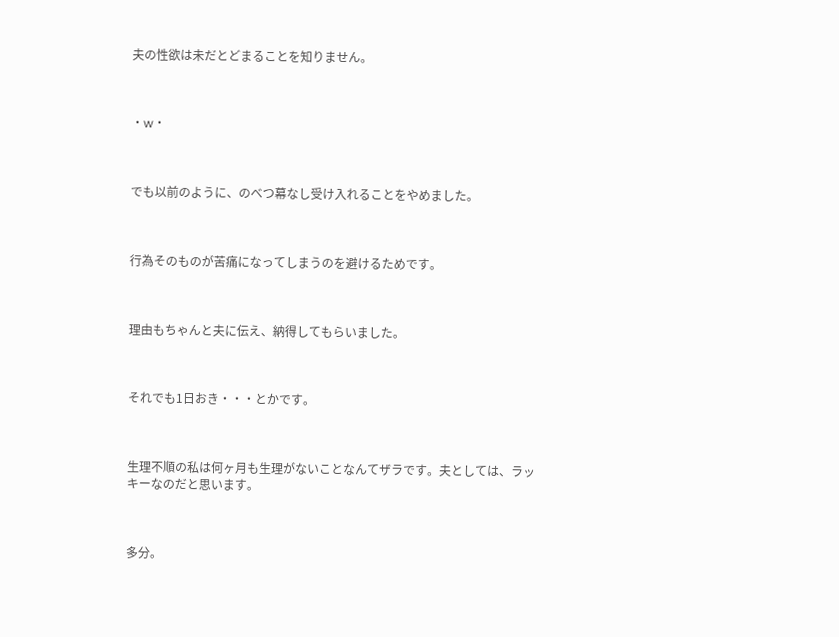夫の性欲は未だとどまることを知りません。



・w・



でも以前のように、のべつ幕なし受け入れることをやめました。



行為そのものが苦痛になってしまうのを避けるためです。



理由もちゃんと夫に伝え、納得してもらいました。



それでも1日おき・・・とかです。



生理不順の私は何ヶ月も生理がないことなんてザラです。夫としては、ラッキーなのだと思います。



多分。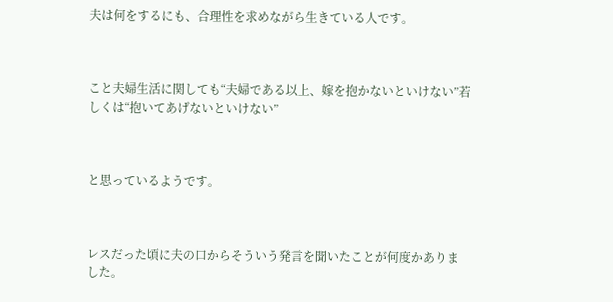夫は何をするにも、合理性を求めながら生きている人です。



こと夫婦生活に関しても“夫婦である以上、嫁を抱かないといけない”若しくは“抱いてあげないといけない”



と思っているようです。



レスだった頃に夫の口からそういう発言を聞いたことが何度かありました。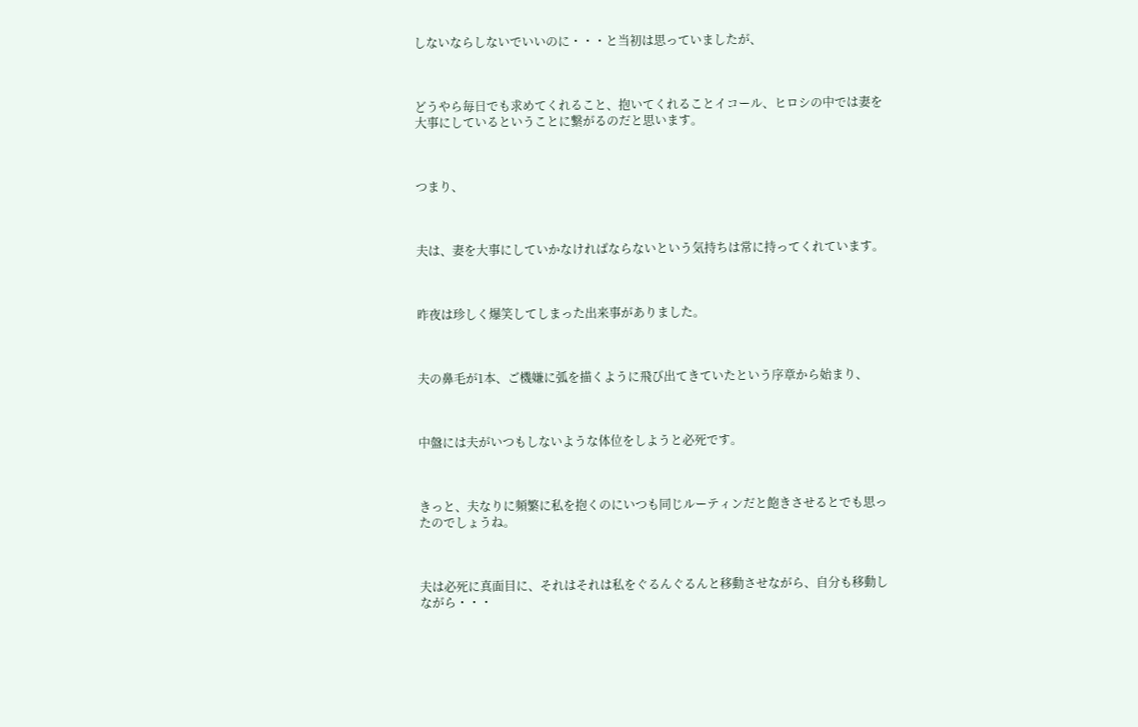しないならしないでいいのに・・・と当初は思っていましたが、



どうやら毎日でも求めてくれること、抱いてくれることイコール、ヒロシの中では妻を大事にしているということに繋がるのだと思います。



つまり、



夫は、妻を大事にしていかなければならないという気持ちは常に持ってくれています。



昨夜は珍しく爆笑してしまった出来事がありました。



夫の鼻毛が1本、ご機嫌に弧を描くように飛び出てきていたという序章から始まり、



中盤には夫がいつもしないような体位をしようと必死です。



きっと、夫なりに頻繁に私を抱くのにいつも同じルーティンだと飽きさせるとでも思ったのでしょうね。



夫は必死に真面目に、それはそれは私をぐるんぐるんと移動させながら、自分も移動しながら・・・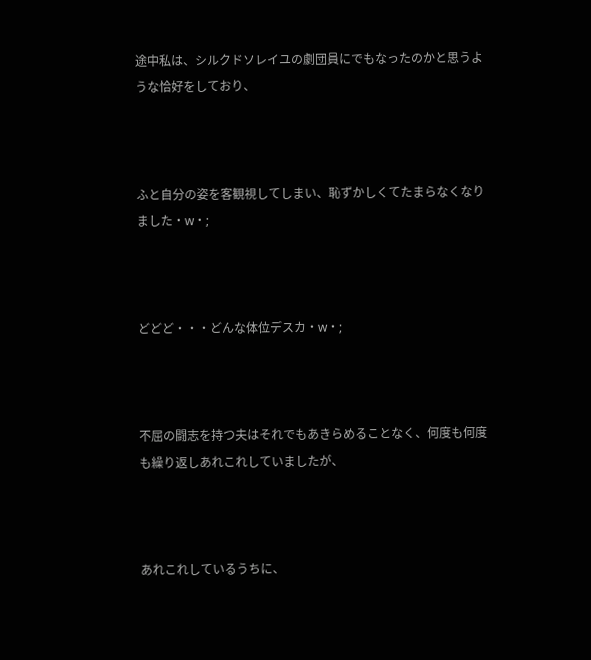途中私は、シルクドソレイユの劇団員にでもなったのかと思うような恰好をしており、



ふと自分の姿を客観視してしまい、恥ずかしくてたまらなくなりました・w・;



どどど・・・どんな体位デスカ・w・;



不屈の闘志を持つ夫はそれでもあきらめることなく、何度も何度も繰り返しあれこれしていましたが、



あれこれしているうちに、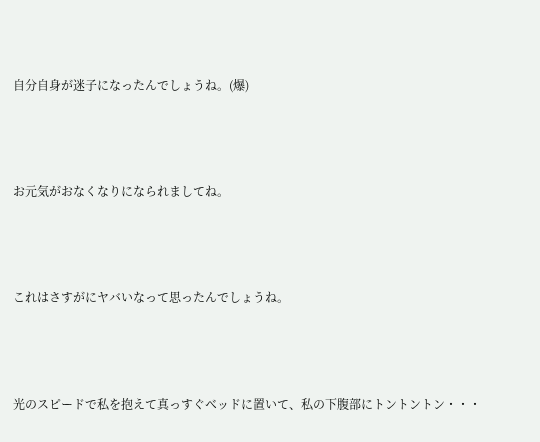自分自身が迷子になったんでしょうね。(爆)



お元気がおなくなりになられましてね。



これはさすがにヤバいなって思ったんでしょうね。



光のスピードで私を抱えて真っすぐベッドに置いて、私の下腹部にトントントン・・・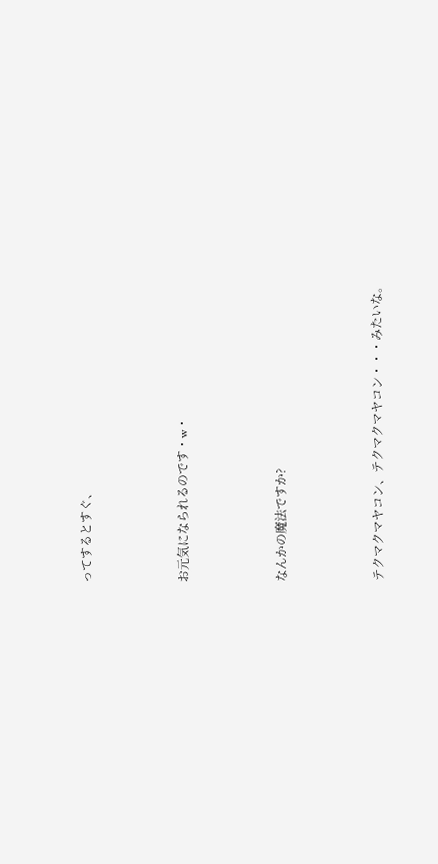ってするとすぐ、



お元気になられるのです・w・



なんかの魔法ですか?



テクマクマヤコン、テクマクマヤコン・・・みたいな。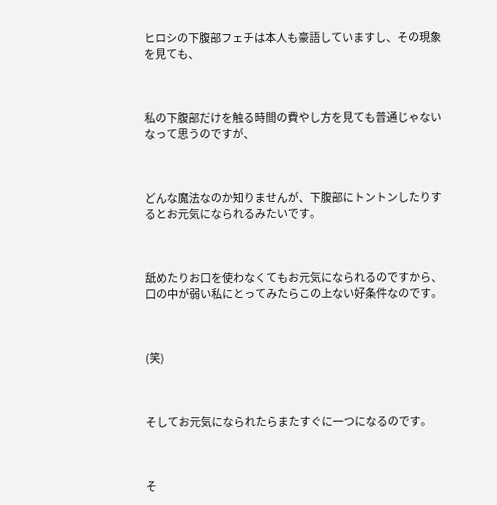ヒロシの下腹部フェチは本人も豪語していますし、その現象を見ても、



私の下腹部だけを触る時間の費やし方を見ても普通じゃないなって思うのですが、



どんな魔法なのか知りませんが、下腹部にトントンしたりするとお元気になられるみたいです。



舐めたりお口を使わなくてもお元気になられるのですから、口の中が弱い私にとってみたらこの上ない好条件なのです。



(笑)



そしてお元気になられたらまたすぐに一つになるのです。



そ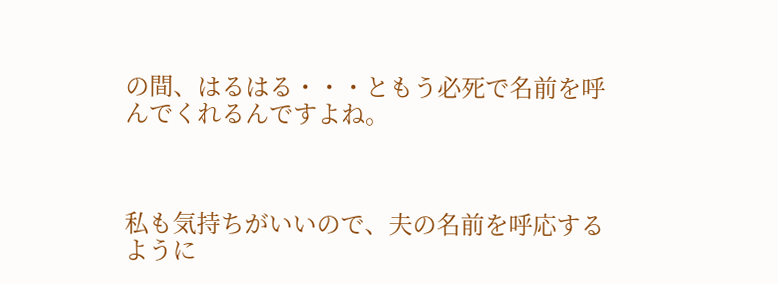の間、はるはる・・・ともう必死で名前を呼んでくれるんですよね。



私も気持ちがいいので、夫の名前を呼応するように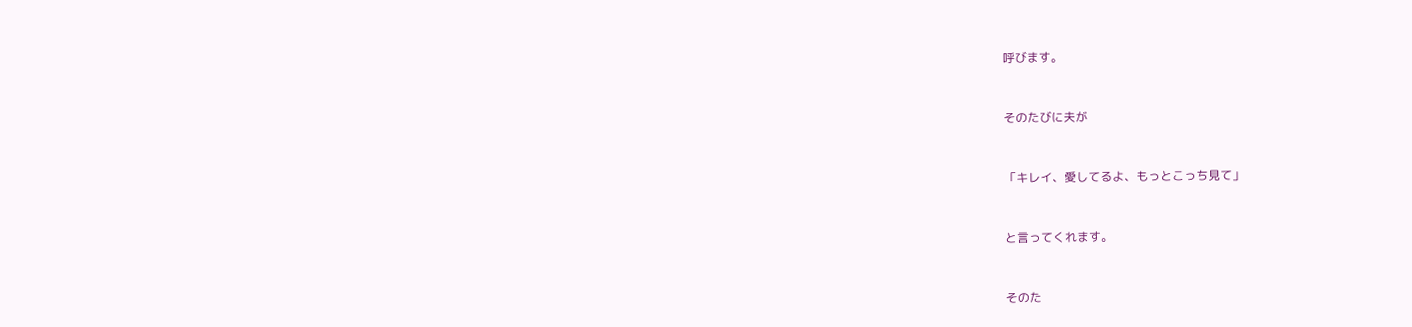呼びます。



そのたびに夫が



「キレイ、愛してるよ、もっとこっち見て」



と言ってくれます。



そのた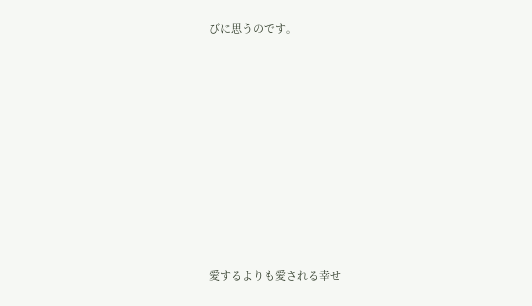びに思うのです。











愛するよりも愛される幸せ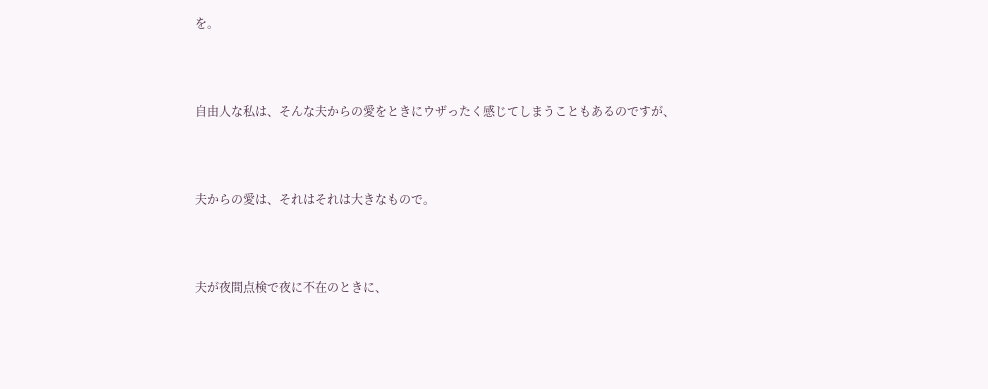を。



自由人な私は、そんな夫からの愛をときにウザったく感じてしまうこともあるのですが、



夫からの愛は、それはそれは大きなもので。



夫が夜間点検で夜に不在のときに、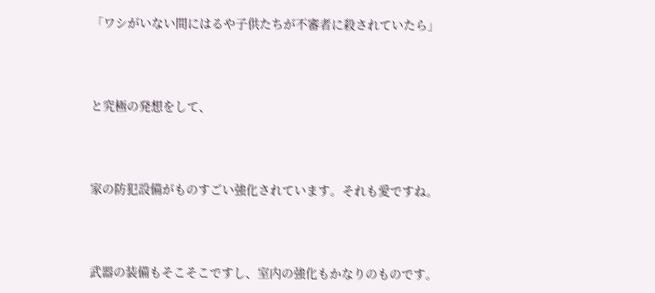「ワシがいない間にはるや子供たちが不審者に殺されていたら」



と究極の発想をして、



家の防犯設備がものすごい強化されています。それも愛ですね。



武器の装備もそこそこですし、室内の強化もかなりのものです。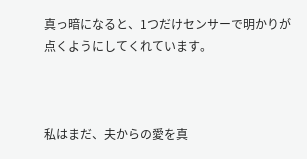真っ暗になると、1つだけセンサーで明かりが点くようにしてくれています。



私はまだ、夫からの愛を真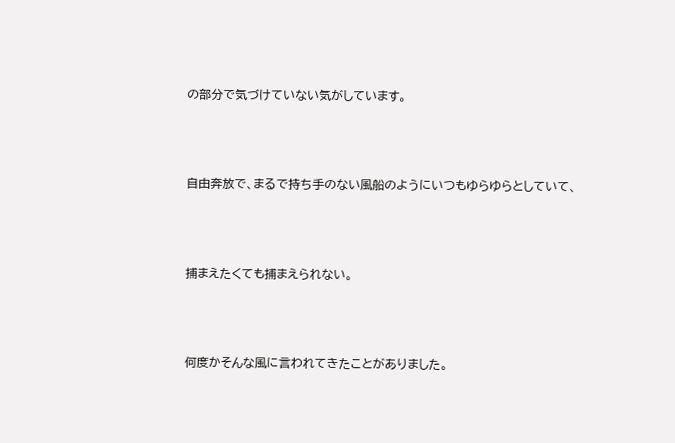の部分で気づけていない気がしています。



自由奔放で、まるで持ち手のない風船のようにいつもゆらゆらとしていて、



捕まえたくても捕まえられない。



何度かそんな風に言われてきたことがありました。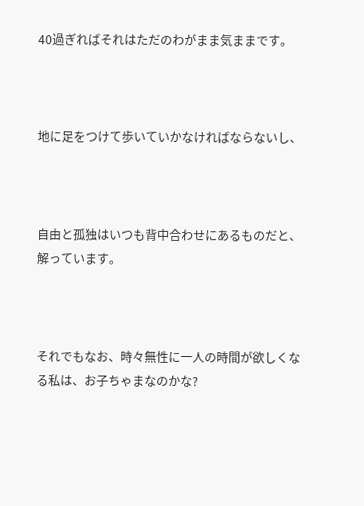40過ぎればそれはただのわがまま気ままです。



地に足をつけて歩いていかなければならないし、



自由と孤独はいつも背中合わせにあるものだと、解っています。



それでもなお、時々無性に一人の時間が欲しくなる私は、お子ちゃまなのかな?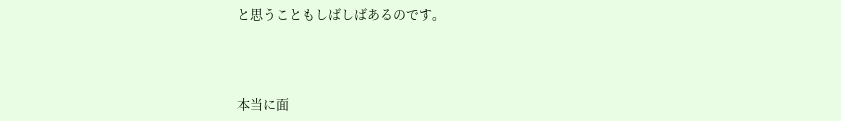と思うこともしばしばあるのです。



本当に面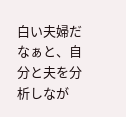白い夫婦だなぁと、自分と夫を分析しなが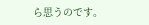ら思うのです。